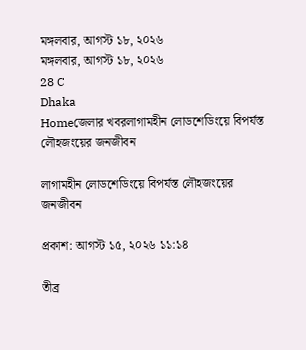মঙ্গলবার, আগস্ট ১৮, ২০২৬
মঙ্গলবার, আগস্ট ১৮, ২০২৬
28 C
Dhaka
Homeজেলার খবরলাগামহীন লোডশেডিংয়ে বিপর্যস্ত লৌহজংয়ের জনজীবন

লাগামহীন লোডশেডিংয়ে বিপর্যস্ত লৌহজংয়ের জনজীবন

প্রকাশ: আগস্ট ১৫, ২০২৬ ১১:১৪

তীব্র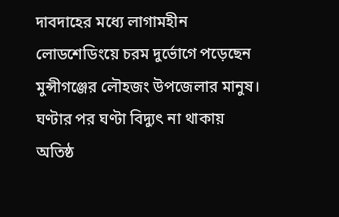দাবদাহের মধ্যে লাগামহীন লোডশেডিংয়ে চরম দুর্ভোগে পড়েছেন মুন্সীগঞ্জের লৌহজং উপজেলার মানুষ। ঘণ্টার পর ঘণ্টা বিদ্যুৎ না থাকায় অতিষ্ঠ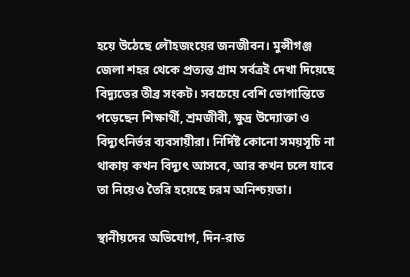হয়ে উঠেছে লৌহজংয়ের জনজীবন। মুন্সীগঞ্জ জেলা শহর থেকে প্রত্যন্ত গ্রাম সর্বত্রই দেখা দিয়েছে বিদ্যুতের তীব্র সংকট। সবচেয়ে বেশি ভোগান্তিতে পড়েছেন শিক্ষার্থী, শ্রমজীবী, ক্ষুদ্র উদ্যোক্তা ও বিদ্যুৎনির্ভর ব্যবসায়ীরা। নির্দিষ্ট কোনো সময়সূচি না থাকায় কখন বিদ্যুৎ আসবে, আর কখন চলে যাবে তা নিয়েও তৈরি হয়েছে চরম অনিশ্চয়তা।

স্থানীয়দের অভিযোগ, দিন-রাত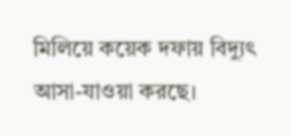মিলিয়ে কয়েক দফায় বিদ্যুৎ আসা-যাওয়া করছে।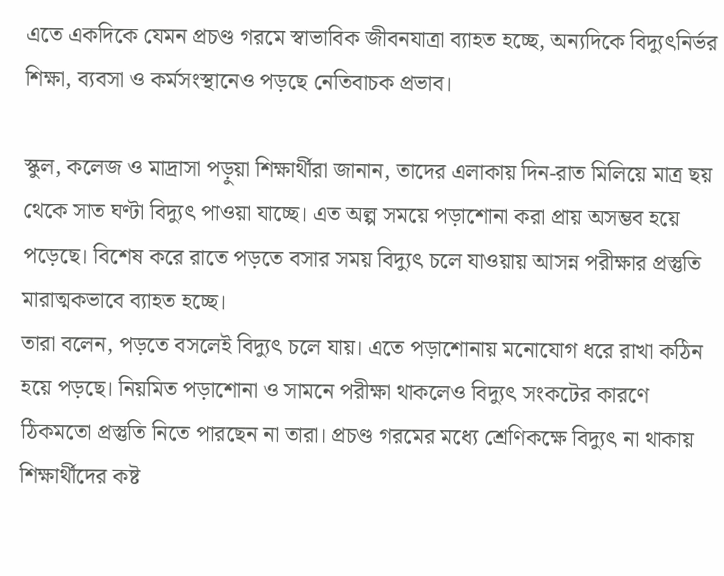এতে একদিকে যেমন প্রচণ্ড গরমে স্বাভাবিক জীবনযাত্রা ব্যাহত হচ্ছে, অন্যদিকে বিদ্যুৎনির্ভর শিক্ষা, ব্যবসা ও কর্মসংস্থানেও পড়ছে নেতিবাচক প্রভাব।

স্কুল, কলেজ ও মাদ্রাসা পড়ুয়া শিক্ষার্থীরা জানান, তাদের এলাকায় দিন-রাত মিলিয়ে মাত্র ছয় থেকে সাত ঘণ্টা বিদ্যুৎ পাওয়া যাচ্ছে। এত অল্প সময়ে পড়াশোনা করা প্রায় অসম্ভব হয়ে পড়েছে। বিশেষ করে রাতে পড়তে বসার সময় বিদ্যুৎ চলে যাওয়ায় আসন্ন পরীক্ষার প্রস্তুতি মারাত্মকভাবে ব্যাহত হচ্ছে।
তারা বলেন, পড়তে বসলেই বিদ্যুৎ চলে যায়। এতে পড়াশোনায় মনোযোগ ধরে রাখা কঠিন হয়ে পড়ছে। নিয়মিত পড়াশোনা ও সামনে পরীক্ষা থাকলেও বিদ্যুৎ সংকটের কারণে ঠিকমতো প্রস্তুতি নিতে পারছেন না তারা। প্রচণ্ড গরমের মধ্যে শ্রেণিকক্ষে বিদ্যুৎ না থাকায় শিক্ষার্থীদের কষ্ট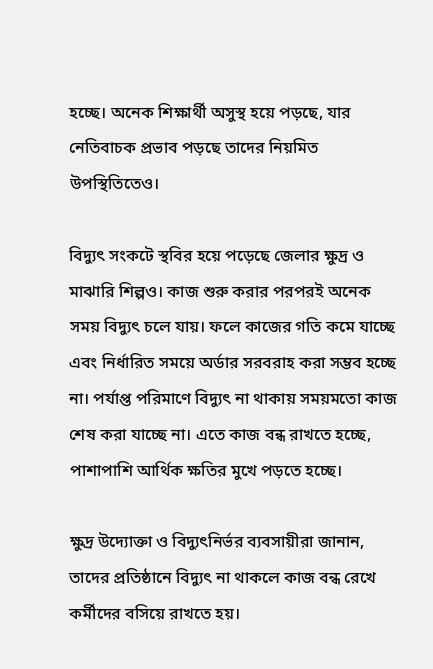হচ্ছে। অনেক শিক্ষার্থী অসুস্থ হয়ে পড়ছে, যার নেতিবাচক প্রভাব পড়ছে তাদের নিয়মিত উপস্থিতিতেও।

বিদ্যুৎ সংকটে স্থবির হয়ে পড়েছে জেলার ক্ষুদ্র ও মাঝারি শিল্পও। কাজ শুরু করার পরপরই অনেক সময় বিদ্যুৎ চলে যায়। ফলে কাজের গতি কমে যাচ্ছে এবং নির্ধারিত সময়ে অর্ডার সরবরাহ করা সম্ভব হচ্ছে না। পর্যাপ্ত পরিমাণে বিদ্যুৎ না থাকায় সময়মতো কাজ শেষ করা যাচ্ছে না। এতে কাজ বন্ধ রাখতে হচ্ছে, পাশাপাশি আর্থিক ক্ষতির মুখে পড়তে হচ্ছে।

ক্ষুদ্র উদ্যোক্তা ও বিদ্যুৎনির্ভর ব্যবসায়ীরা জানান, তাদের প্রতিষ্ঠানে বিদ্যুৎ না থাকলে কাজ বন্ধ রেখে কর্মীদের বসিয়ে রাখতে হয়।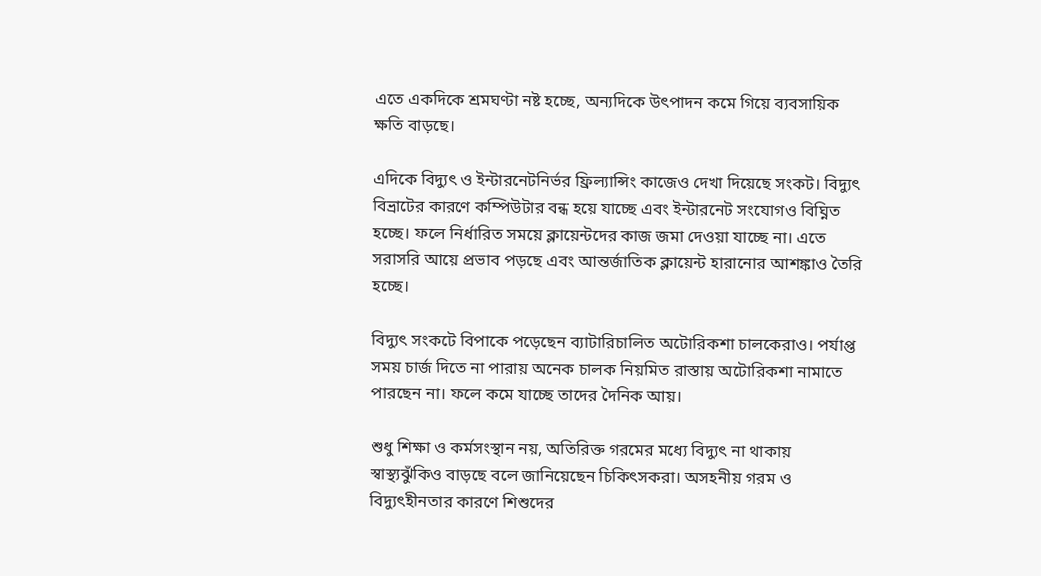এতে একদিকে শ্রমঘণ্টা নষ্ট হচ্ছে, অন্যদিকে উৎপাদন কমে গিয়ে ব্যবসায়িক ক্ষতি বাড়ছে।

এদিকে বিদ্যুৎ ও ইন্টারনেটনির্ভর ফ্রিল্যান্সিং কাজেও দেখা দিয়েছে সংকট। বিদ্যুৎ বিভ্রাটের কারণে কম্পিউটার বন্ধ হয়ে যাচ্ছে এবং ইন্টারনেট সংযোগও বিঘ্নিত হচ্ছে। ফলে নির্ধারিত সময়ে ক্লায়েন্টদের কাজ জমা দেওয়া যাচ্ছে না। এতে সরাসরি আয়ে প্রভাব পড়ছে এবং আন্তর্জাতিক ক্লায়েন্ট হারানোর আশঙ্কাও তৈরি হচ্ছে।

বিদ্যুৎ সংকটে বিপাকে পড়েছেন ব্যাটারিচালিত অটোরিকশা চালকেরাও। পর্যাপ্ত সময় চার্জ দিতে না পারায় অনেক চালক নিয়মিত রাস্তায় অটোরিকশা নামাতে পারছেন না। ফলে কমে যাচ্ছে তাদের দৈনিক আয়।

শুধু শিক্ষা ও কর্মসংস্থান নয়, অতিরিক্ত গরমের মধ্যে বিদ্যুৎ না থাকায় স্বাস্থ্যঝুঁকিও বাড়ছে বলে জানিয়েছেন চিকিৎসকরা। অসহনীয় গরম ও বিদ্যুৎহীনতার কারণে শিশুদের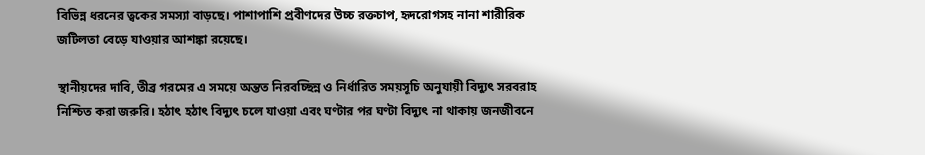বিভিন্ন ধরনের ত্বকের সমস্যা বাড়ছে। পাশাপাশি প্রবীণদের উচ্চ রক্তচাপ, হৃদরোগসহ নানা শারীরিক জটিলতা বেড়ে যাওয়ার আশঙ্কা রয়েছে।

স্থানীয়দের দাবি, তীব্র গরমের এ সময়ে অন্তত নিরবচ্ছিন্ন ও নির্ধারিত সময়সূচি অনুযায়ী বিদ্যুৎ সরবরাহ নিশ্চিত করা জরুরি। হঠাৎ হঠাৎ বিদ্যুৎ চলে যাওয়া এবং ঘণ্টার পর ঘণ্টা বিদ্যুৎ না থাকায় জনজীবনে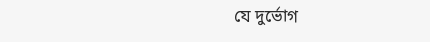যে দুর্ভোগ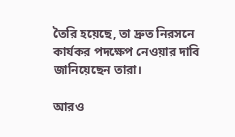তৈরি হয়েছে, তা দ্রুত নিরসনে কার্যকর পদক্ষেপ নেওয়ার দাবি জানিয়েছেন তারা।

আরও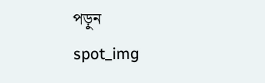পড়ুন
spot_img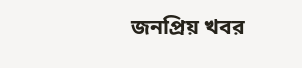জনপ্রিয় খবর